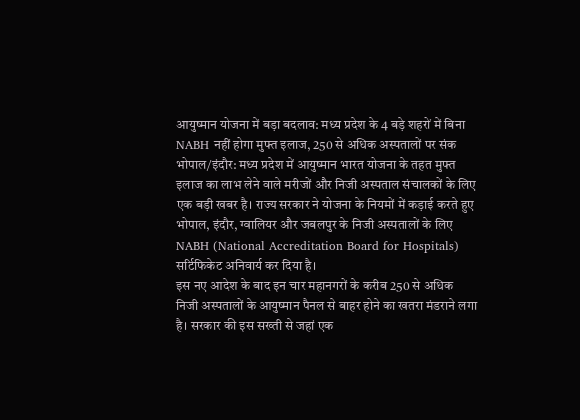आयुष्मान योजना में बड़ा बदलाव: मध्य प्रदेश के 4 बड़े शहरों में बिना NABH नहीं होगा मुफ्त इलाज, 250 से अधिक अस्पतालों पर संक
भोपाल/इंदौर: मध्य प्रदेश में आयुष्मान भारत योजना के तहत मुफ्त इलाज का लाभ लेने वाले मरीजों और निजी अस्पताल संचालकों के लिए एक बड़ी खबर है। राज्य सरकार ने योजना के नियमों में कड़ाई करते हुए भोपाल, इंदौर, ग्वालियर और जबलपुर के निजी अस्पतालों के लिए NABH (National Accreditation Board for Hospitals) सर्टिफिकेट अनिवार्य कर दिया है।
इस नए आदेश के बाद इन चार महानगरों के करीब 250 से अधिक निजी अस्पतालों के आयुष्मान पैनल से बाहर होने का खतरा मंडराने लगा है। सरकार की इस सख्ती से जहां एक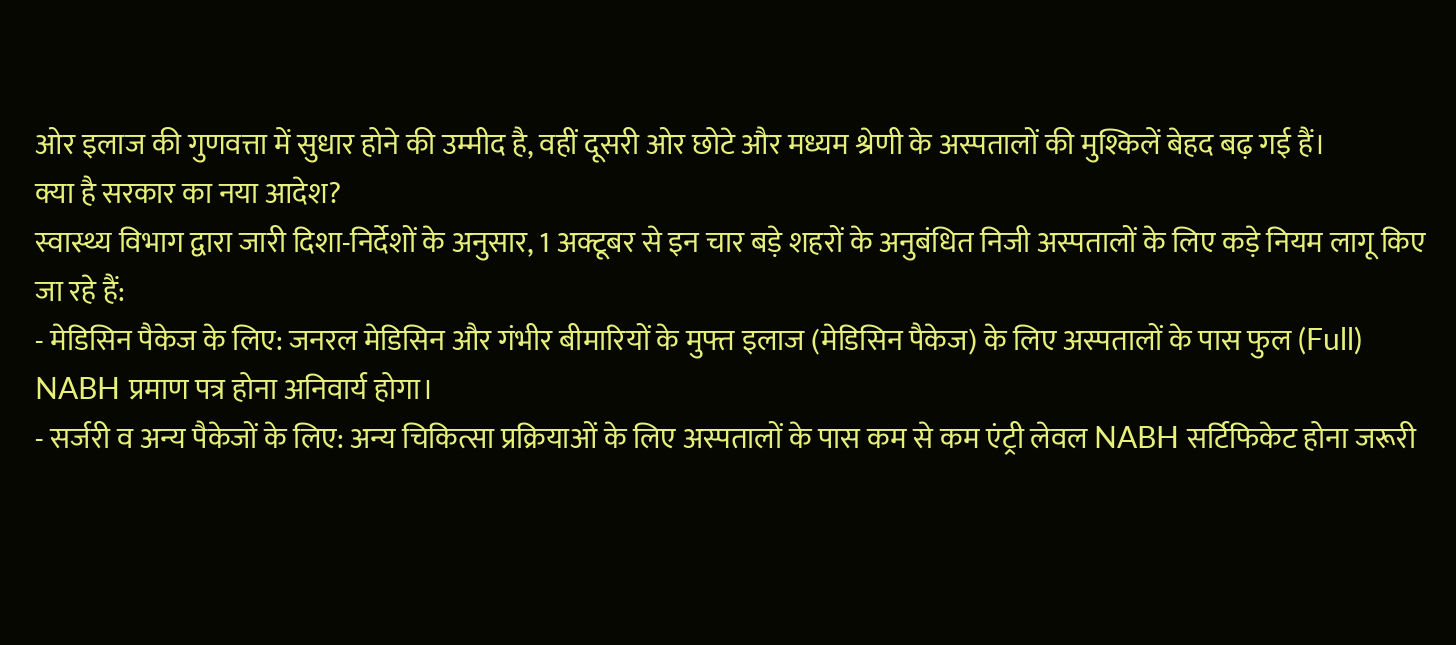ओर इलाज की गुणवत्ता में सुधार होने की उम्मीद है, वहीं दूसरी ओर छोटे और मध्यम श्रेणी के अस्पतालों की मुश्किलें बेहद बढ़ गई हैं।
क्या है सरकार का नया आदेश?
स्वास्थ्य विभाग द्वारा जारी दिशा-निर्देशों के अनुसार, 1 अक्टूबर से इन चार बड़े शहरों के अनुबंधित निजी अस्पतालों के लिए कड़े नियम लागू किए जा रहे हैं:
- मेडिसिन पैकेज के लिए: जनरल मेडिसिन और गंभीर बीमारियों के मुफ्त इलाज (मेडिसिन पैकेज) के लिए अस्पतालों के पास फुल (Full) NABH प्रमाण पत्र होना अनिवार्य होगा।
- सर्जरी व अन्य पैकेजों के लिए: अन्य चिकित्सा प्रक्रियाओं के लिए अस्पतालों के पास कम से कम एंट्री लेवल NABH सर्टिफिकेट होना जरूरी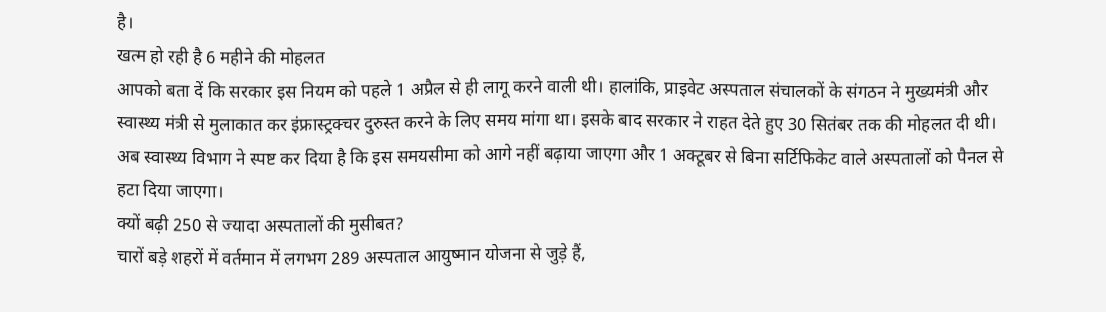है।
खत्म हो रही है 6 महीने की मोहलत
आपको बता दें कि सरकार इस नियम को पहले 1 अप्रैल से ही लागू करने वाली थी। हालांकि, प्राइवेट अस्पताल संचालकों के संगठन ने मुख्यमंत्री और स्वास्थ्य मंत्री से मुलाकात कर इंफ्रास्ट्रक्चर दुरुस्त करने के लिए समय मांगा था। इसके बाद सरकार ने राहत देते हुए 30 सितंबर तक की मोहलत दी थी। अब स्वास्थ्य विभाग ने स्पष्ट कर दिया है कि इस समयसीमा को आगे नहीं बढ़ाया जाएगा और 1 अक्टूबर से बिना सर्टिफिकेट वाले अस्पतालों को पैनल से हटा दिया जाएगा।
क्यों बढ़ी 250 से ज्यादा अस्पतालों की मुसीबत?
चारों बड़े शहरों में वर्तमान में लगभग 289 अस्पताल आयुष्मान योजना से जुड़े हैं,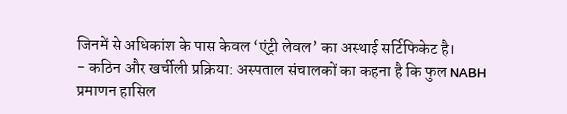जिनमें से अधिकांश के पास केवल ‘एंट्री लेवल’ का अस्थाई सर्टिफिकेट है।
- कठिन और खर्चीली प्रक्रिया: अस्पताल संचालकों का कहना है कि फुल NABH प्रमाणन हासिल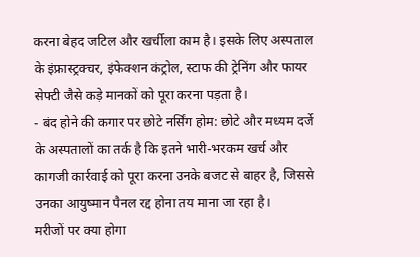करना बेहद जटिल और खर्चीला काम है। इसके लिए अस्पताल के इंफ्रास्ट्रक्चर, इंफेक्शन कंट्रोल, स्टाफ की ट्रेनिंग और फायर सेफ्टी जैसे कड़े मानकों को पूरा करना पड़ता है।
- बंद होने की कगार पर छोटे नर्सिंग होम: छोटे और मध्यम दर्जे के अस्पतालों का तर्क है कि इतने भारी-भरकम खर्च और कागजी कार्रवाई को पूरा करना उनके बजट से बाहर है, जिससे उनका आयुष्मान पैनल रद्द होना तय माना जा रहा है।
मरीजों पर क्या होगा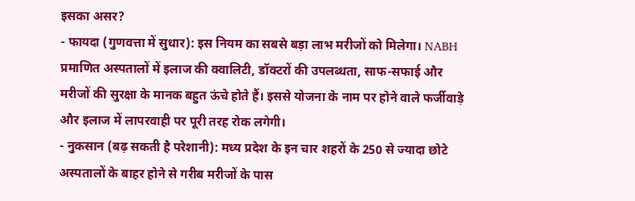इसका असर?
- फायदा (गुणवत्ता में सुधार): इस नियम का सबसे बड़ा लाभ मरीजों को मिलेगा। NABH प्रमाणित अस्पतालों में इलाज की क्वालिटी, डॉक्टरों की उपलब्धता, साफ-सफाई और मरीजों की सुरक्षा के मानक बहुत ऊंचे होते हैं। इससे योजना के नाम पर होने वाले फर्जीवाड़े और इलाज में लापरवाही पर पूरी तरह रोक लगेगी।
- नुकसान (बढ़ सकती है परेशानी): मध्य प्रदेश के इन चार शहरों के 250 से ज्यादा छोटे अस्पतालों के बाहर होने से गरीब मरीजों के पास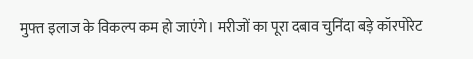मुफ्त इलाज के विकल्प कम हो जाएंगे। मरीजों का पूरा दबाव चुनिंदा बड़े कॉरपोरेट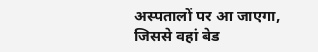अस्पतालों पर आ जाएगा, जिससे वहां बेड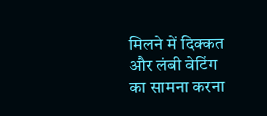मिलने में दिक्कत और लंबी वेटिंग का सामना करना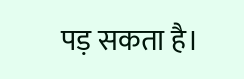पड़ सकता है।